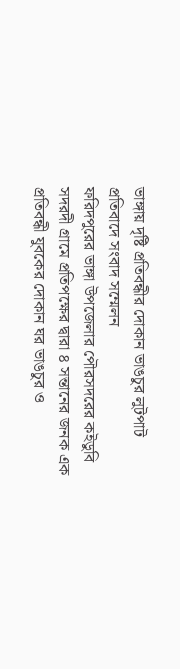ভাঙ্গায় দৃষ্টি প্রতিবন্ধীর দোকান ভাঙচুর লুটপাট প্রতিবাদে সংবাদ সম্মেলন
ফরিদপুরের ভাঙ্গা উপজেলার পৌরসদরের কইডুবি সদরদী গ্রামে প্রতিপক্ষের দ্বারা ৪ সন্তানের জনক এক প্রতিবন্ধী যুবকের দোকান ঘর ভাঙচুর ও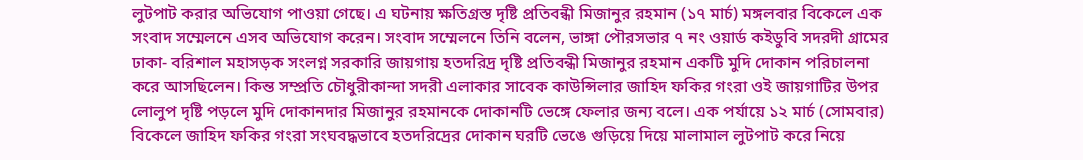লুটপাট করার অভিযোগ পাওয়া গেছে। এ ঘটনায় ক্ষতিগ্রস্ত দৃষ্টি প্রতিবন্ধী মিজানুর রহমান (১৭ মার্চ) মঙ্গলবার বিকেলে এক সংবাদ সম্মেলনে এসব অভিযোগ করেন। সংবাদ সম্মেলনে তিনি বলেন, ভাঙ্গা পৌরসভার ৭ নং ওয়ার্ড কইডুবি সদরদী গ্রামের ঢাকা- বরিশাল মহাসড়ক সংলগ্ন সরকারি জায়গায় হতদরিদ্র দৃষ্টি প্রতিবন্ধী মিজানুর রহমান একটি মুদি দোকান পরিচালনা করে আসছিলেন। কিন্ত সম্প্রতি চৌধুরীকান্দা সদরী এলাকার সাবেক কাউন্সিলার জাহিদ ফকির গংরা ওই জায়গাটির উপর লোলুপ দৃষ্টি পড়লে মুদি দোকানদার মিজানুর রহমানকে দোকানটি ভেঙ্গে ফেলার জন্য বলে। এক পর্যায়ে ১২ মার্চ (সোমবার) বিকেলে জাহিদ ফকির গংরা সংঘবদ্ধভাবে হতদরিদ্রের দোকান ঘরটি ভেঙে গুড়িয়ে দিয়ে মালামাল লুটপাট করে নিয়ে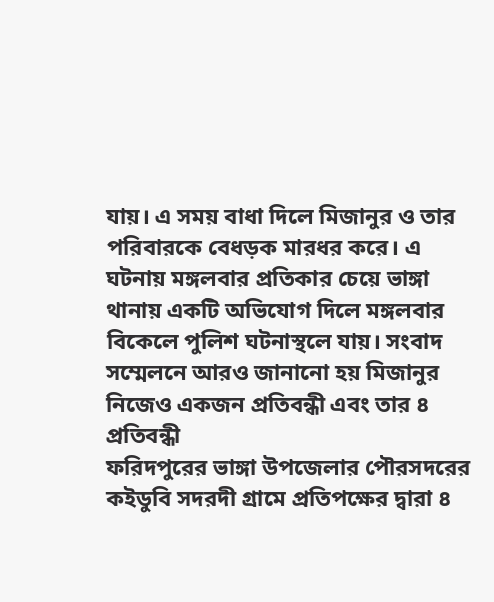যায়। এ সময় বাধা দিলে মিজানুর ও তার পরিবারকে বেধড়ক মারধর করে। এ ঘটনায় মঙ্গলবার প্রতিকার চেয়ে ভাঙ্গা থানায় একটি অভিযোগ দিলে মঙ্গলবার বিকেলে পুলিশ ঘটনাস্থলে যায়। সংবাদ সম্মেলনে আরও জানানো হয় মিজানুর নিজেও একজন প্রতিবন্ধী এবং তার ৪ প্রতিবন্ধী
ফরিদপুরের ভাঙ্গা উপজেলার পৌরসদরের কইডুবি সদরদী গ্রামে প্রতিপক্ষের দ্বারা ৪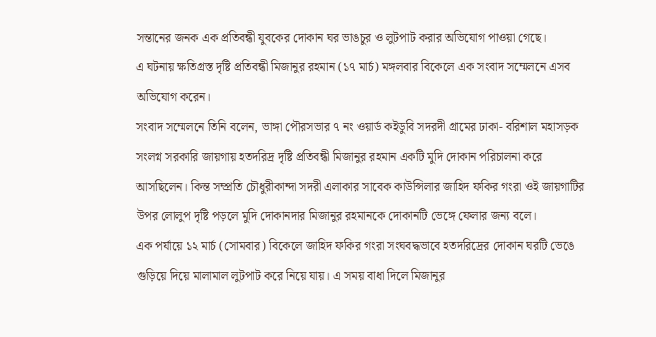সন্তানের জনক এক প্রতিবন্ধী যুবকের দোকান ঘর ভাঙচুর ও লুটপাট করার অভিযোগ পাওয়া গেছে।
এ ঘটনায় ক্ষতিগ্রস্ত দৃষ্টি প্রতিবন্ধী মিজানুর রহমান (১৭ মার্চ) মঙ্গলবার বিকেলে এক সংবাদ সম্মেলনে এসব অভিযোগ করেন।
সংবাদ সম্মেলনে তিনি বলেন, ভাঙ্গা পৌরসভার ৭ নং ওয়ার্ড কইডুবি সদরদী গ্রামের ঢাকা- বরিশাল মহাসড়ক সংলগ্ন সরকারি জায়গায় হতদরিদ্র দৃষ্টি প্রতিবন্ধী মিজানুর রহমান একটি মুদি দোকান পরিচালনা করে আসছিলেন। কিন্ত সম্প্রতি চৌধুরীকান্দা সদরী এলাকার সাবেক কাউন্সিলার জাহিদ ফকির গংরা ওই জায়গাটির উপর লোলুপ দৃষ্টি পড়লে মুদি দোকানদার মিজানুর রহমানকে দোকানটি ভেঙ্গে ফেলার জন্য বলে।
এক পর্যায়ে ১২ মার্চ (সোমবার) বিকেলে জাহিদ ফকির গংরা সংঘবদ্ধভাবে হতদরিদ্রের দোকান ঘরটি ভেঙে গুড়িয়ে দিয়ে মালামাল লুটপাট করে নিয়ে যায়। এ সময় বাধা দিলে মিজানুর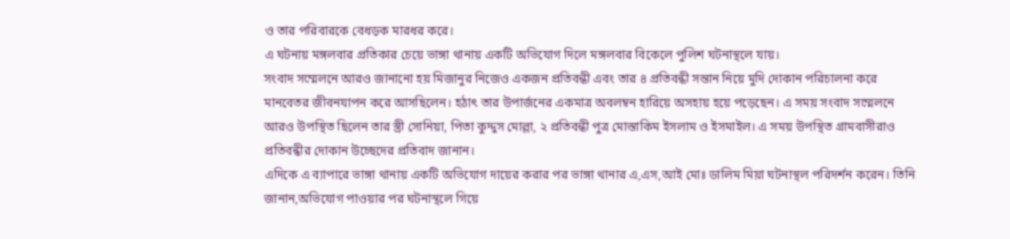ও তার পরিবারকে বেধড়ক মারধর করে।
এ ঘটনায় মঙ্গলবার প্রতিকার চেয়ে ভাঙ্গা থানায় একটি অভিযোগ দিলে মঙ্গলবার বিকেলে পুলিশ ঘটনাস্থলে যায়।
সংবাদ সম্মেলনে আরও জানানো হয় মিজানুর নিজেও একজন প্রতিবন্ধী এবং তার ৪ প্রতিবন্ধী সন্তান নিয়ে মুদি দোকান পরিচালনা করে মানবেতর জীবনযাপন করে আসছিলেন। হঠাৎ তার উপার্জনের একমাত্র অবলম্বন হারিয়ে অসহায় হয়ে পড়েছেন। এ সময় সংবাদ সম্মেলনে আরও উপস্থিত ছিলেন তার স্ত্রী সোনিয়া, পিতা কুদ্দুস মোল্লা, ২ প্রতিবন্ধী পুত্র মোস্তাকিম ইসলাম ও ইসমাইল। এ সময় উপস্থিত গ্রামবাসীরাও প্রতিবন্ধীর দোকান উচ্ছেদের প্রতিবাদ জানান।
এদিকে এ ব্যাপারে ভাঙ্গা থানায় একটি অভিযোগ দায়ের করার পর ভাঙ্গা থানার এ,এস,আই মোঃ ডালিম মিয়া ঘটনাস্থল পরিদর্শন করেন। তিনি জানান,অভিযোগ পাওয়ার পর ঘটনাস্থলে গিয়ে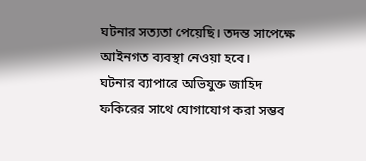ঘটনার সত্যতা পেয়েছি। তদন্ত সাপেক্ষে আইনগত ব্যবস্থা নেওয়া হবে।
ঘটনার ব্যাপারে অভিযুক্ত জাহিদ ফকিরের সাথে যোগাযোগ করা সম্ভব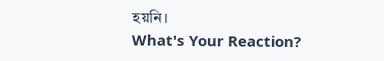হয়নি।
What's Your Reaction?